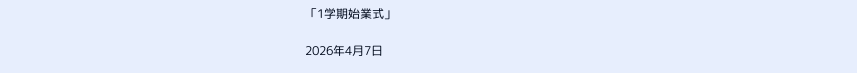「1学期始業式」

2026年4月7日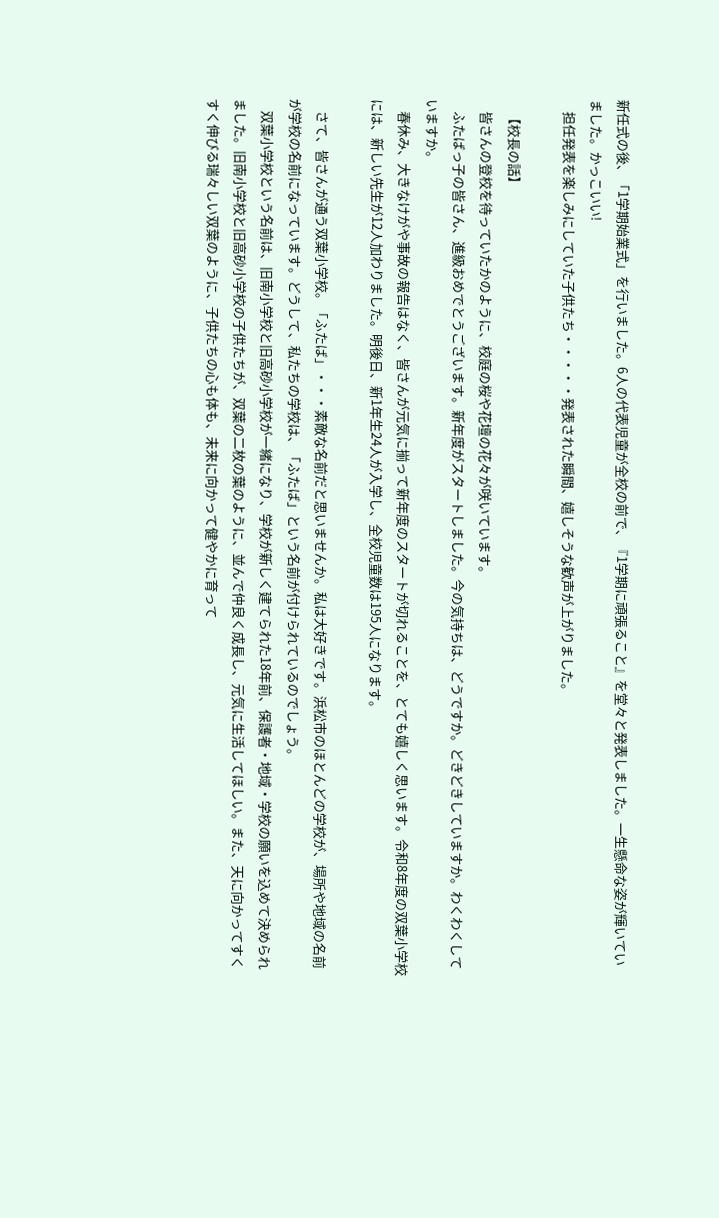新任式の後、「1学期始業式」を行いました。6人の代表児童が全校の前で、『1学期に頑張ること』を堂々と発表しました。一生懸命な姿が輝いていました。かっこいい!
    担任発表を楽しみにしていた子供たち・・・・・発表された瞬間、嬉しそうな歓声が上がりました。

    【校長の話】
    皆さんの登校を待っていたかのように、校庭の桜や花壇の花々が咲いています。
    ふたばっ子の皆さん、進級おめでとうございます。新年度がスタートしました。今の気持ちは、どうですか。どきどきしていますか。わくわくしていますか。
    春休み、大きなけがや事故の報告はなく、皆さんが元気に揃って新年度のスタートが切れることを、とても嬉しく思います。令和8年度の双葉小学校には、新しい先生が12人加わりました。明後日、新1年生24人が入学し、全校児童数は195人になります。

    さて、皆さんが通う双葉小学校。「ふたば」・・・素敵な名前だと思いませんか。私は大好きです。浜松市のほとんどの学校が、場所や地域の名前が学校の名前になっています。どうして、私たちの学校は、「ふたば」という名前が付けられているのでしょう。
    双葉小学校という名前は、旧南小学校と旧高砂小学校が一緒になり、学校が新しく建てられた18年前、保護者・地域・学校の願いを込めて決められました。旧南小学校と旧高砂小学校の子供たちが、双葉の二枚の葉のように、並んで仲良く成長し、元気に生活してほしい。また、天に向かってすくすく伸びる瑞々しい双葉のように、子供たちの心も体も、未来に向かって健やかに育って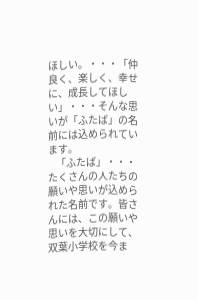ほしい。・・・「仲良く、楽しく、幸せに、成長してほしい」・・・そんな思いが「ふたば」の名前には込められています。
    「ふたば」・・・たくさんの人たちの願いや思いが込められた名前です。皆さんには、この願いや思いを大切にして、双葉小学校を今ま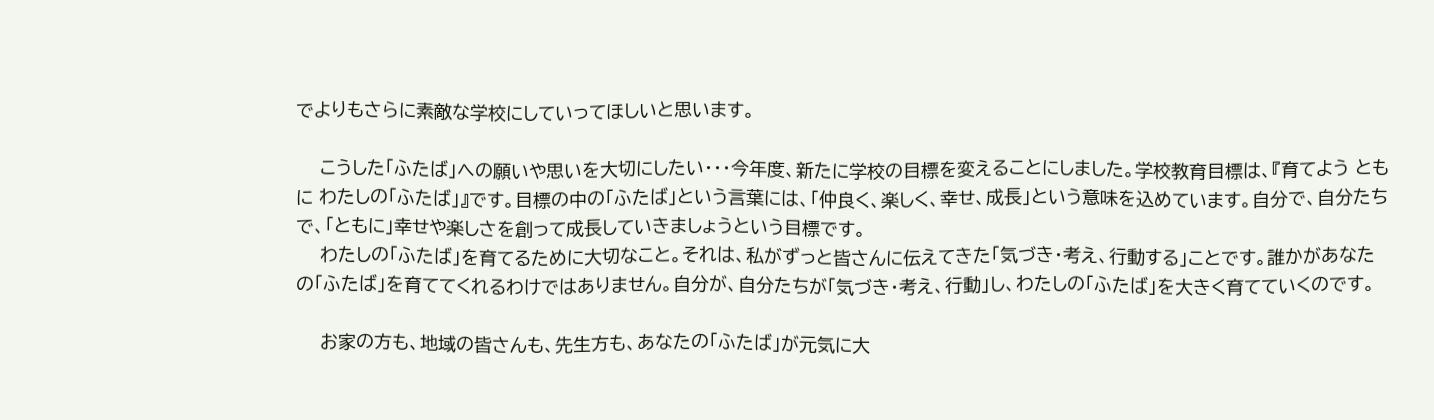でよりもさらに素敵な学校にしていってほしいと思います。

    こうした「ふたば」への願いや思いを大切にしたい・・・今年度、新たに学校の目標を変えることにしました。学校教育目標は、『育てよう ともに わたしの「ふたば」』です。目標の中の「ふたば」という言葉には、「仲良く、楽しく、幸せ、成長」という意味を込めています。自分で、自分たちで、「ともに」幸せや楽しさを創って成長していきましょうという目標です。
    わたしの「ふたば」を育てるために大切なこと。それは、私がずっと皆さんに伝えてきた「気づき・考え、行動する」ことです。誰かがあなたの「ふたば」を育ててくれるわけではありません。自分が、自分たちが「気づき・考え、行動」し、わたしの「ふたば」を大きく育てていくのです。

    お家の方も、地域の皆さんも、先生方も、あなたの「ふたば」が元気に大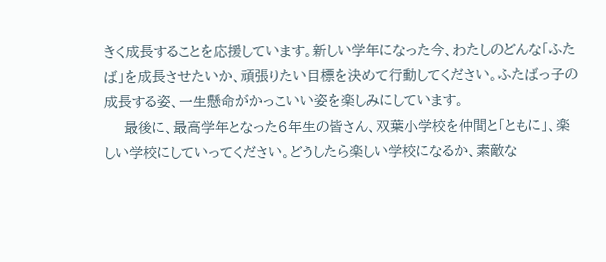きく成長することを応援しています。新しい学年になった今、わたしのどんな「ふたば」を成長させたいか、頑張りたい目標を決めて行動してください。ふたばっ子の成長する姿、一生懸命がかっこいい姿を楽しみにしています。
    最後に、最高学年となった6年生の皆さん、双葉小学校を仲間と「ともに」、楽しい学校にしていってください。どうしたら楽しい学校になるか、素敵な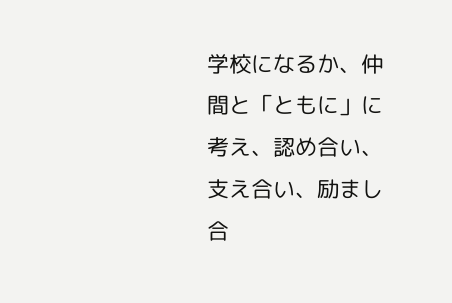学校になるか、仲間と「ともに」に考え、認め合い、支え合い、励まし合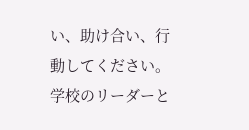い、助け合い、行動してください。学校のリーダーと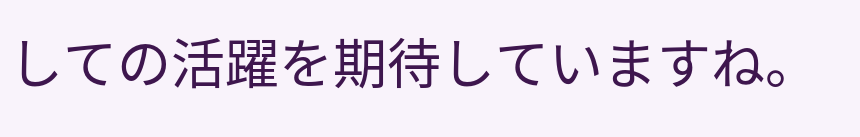しての活躍を期待していますね。